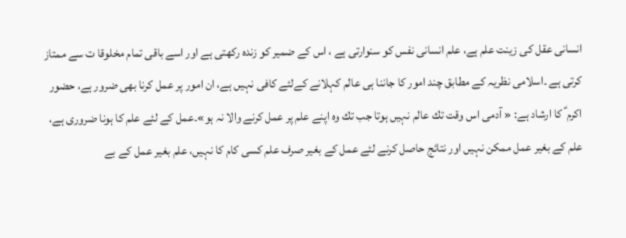انسانى عقل كى زينت علم ہے، علم انسانى نفس كو سنوارتى ہے ، اس كے ضمير كو زنده ركهتى ہے اور اسے باقى تمام مخلوقا ت سے ممتاز كرتى ہے ۔اسلامى نظريہ كے مطابق چند امور كا جاننا ہى عالم كہلانے كےلئے كافى نہيں ہے، ان امور پر عمل كرنا بھى ضرور ہے، حضور اكرم ؑ كا ارشاد ہے: « آدمى اس وقت تك عالم نہيں ہوتا جب تك وہ اپنے علم پر عمل كرنے والا نہ ہو»۔عمل كے لئے علم كا ہونا ضرورى ہے، علم كے بغير عمل ممكن نہيں اور نتائج حاصل كرنے لئے عمل كے بغير صرف علم كسى كام كا نہيں، علم بغير عمل كے بے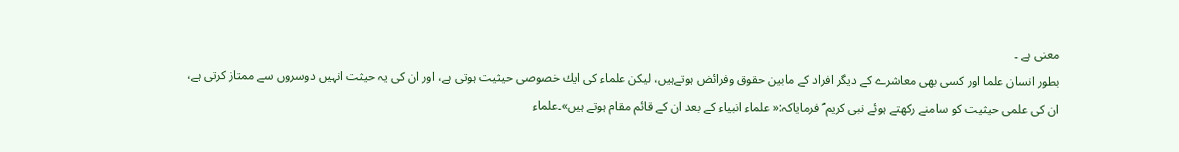معنى ہے ۔
بطور انسان علما اور كسى بهى معاشرے كے ديگر افراد كے مابين حقوق وفرائض ہوتےہيں، ليكن علماء كى ايك خصوصى حيثيت ہوتى ہے، اور ان كى يہ حيثت انہيں دوسروں سے ممتاز كرتى ہے، ان كى علمى حيثيت كو سامنے ركھتے ہوئے نبى كريم ؐ فرماياكہ:« علماء انبياء كے بعد ان كے قائم مقام ہوتے ہيں»۔علماء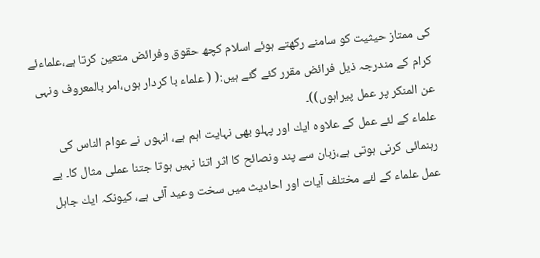كى ممتاز حيثيت كو سامنے ركھتے ہوئے اسلام كچھ حقوق وفرائض متعين كرتا ہے،علماءئے كرام كے مندرجہ ذيل فرائض مقرر كئے گئے ہيں:( ( علماء با كردار ہوں،امر بالمعروف ونہى عن المنكر پر عمل پيراہوں))۔
علماء كے لئے عمل كے علاوه ايك اور پہلو بھى نہايت اہم ہے، انہوں نے عوام الناس كى رہنمائى كرنى ہوتى ہے،زبان سے پند ونصائح كا اثر اتنا نہيں ہوتا جتنا عملى مثال كا۔ بے عمل علماء كے لئے مختلف آيات اور احاديث ميں سخت وعيد آئى ہے، كيونكہ ايك جاہل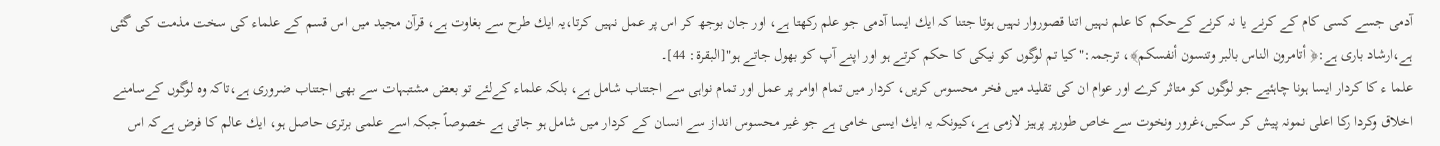آدمى جسے كسى كام كے كرنے يا نہ كرنے كےحكم كا علم نہيں اتنا قصوروار نہيں ہوتا جتنا كہ ايك ايسا آدمى جو علم ركھتا ہے، اور جان بوجھ كر اس پر عمل نہيں كرتا،يہ ايك طرح سے بغاوت ہے، قرآن مجيد ميں اس قسم كے علماء كى سخت مذمت كى گئى ہے،ارشاد بارى ہے:﴿ أتامرون الناس بالبر وتنسون أنفسكم﴾، ترجمہ:"كيا تم لوگوں كو نيكى كا حكم كرتے ہو اور اپنے آپ كو بھول جاتے ہو"[البقرة: 44]۔
علما ء كا كردار ايسا ہونا چاہئيے جو لوگوں كو متاثر كرے اور عوام ان كى تقليد ميں فخر محسوس كريں، كردار ميں تمام اوامر پر عمل اور تمام نواہى سے اجتناب شامل ہے، بلكہ علماء كےلئے تو بعض مشتبہات سے بھى اجتناب ضرورى ہے،تاكہ وه لوگوں كےسامنے اخلاق وكردا ركا اعلى نمونہ پيش كر سكيں،غرور ونخوت سے خاص طورپر پرہيز لازمى ہے،كيونكہ يہ ايك ايسى خامى ہے جو غير محسوس انداز سے انسان كے كردار ميں شامل ہو جاتى ہے خصوصاً جبكہ اسے علمى برترى حاصل ہو، ايك عالم كا فرض ہےكہ اس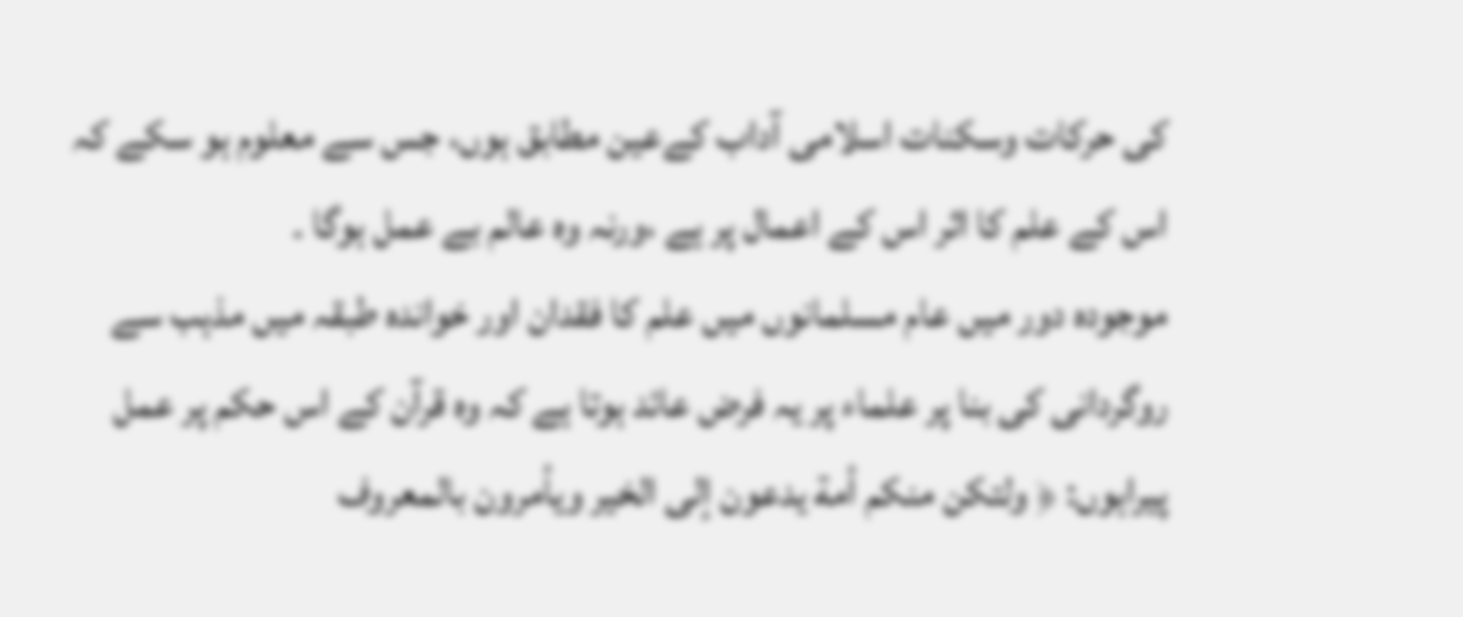كى حركات وسكنات اسلامى آداب كےعين مطابق ہوں، جس سے معلوم ہو سكے كہ اس كے علم كا اثر اس كے اعمال پر ہے ،ورنہ وه عالم بے عمل ہوگا ۔
موجودہ دور ميں عام مسلمانوں ميں علم كا فقدان اور خوانده طبقہ ميں مذہب سے روگردانى كى بنا پر علماء پر يہ فرض عائد ہوتا ہے كہ وه قرآن كے اس حكم پر عمل پيراہوں: ﴿ ولتكن منكم أمة يدعون إلى الخير ويأمرون بالمعروف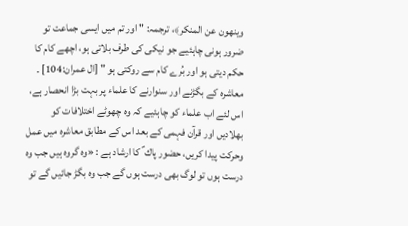وينهون عن المنكر﴾، ترجمہ: " اور تم ميں ايسى جماعت تو ضرور ہونى چاہئيے جو نيكى كى طرف بلاتى ہو، اچھے كام كا حكم ديتى ہو اور بُرے كام سے روكتى ہو " [ال عمران:104] ۔
معاشره كے بگڑنے اور سنوارنے كا علماء پر بہت بڑا انحصار ہے، اس لئے اب علماء كو چاہئيے كہ وه چهوٹے اختلافات كو بھلاديں اور قرآن فہمى كے بعد اس كے مطابق معاشره ميں عمل وحركت پيدا كريں، حضور پاك ؑ كا ارشاد ہے : «وہ گروه ہيں جب وه درست ہوں تو لوگ بھى درست ہوں گے جب وہ بگڑ جائيں گے تو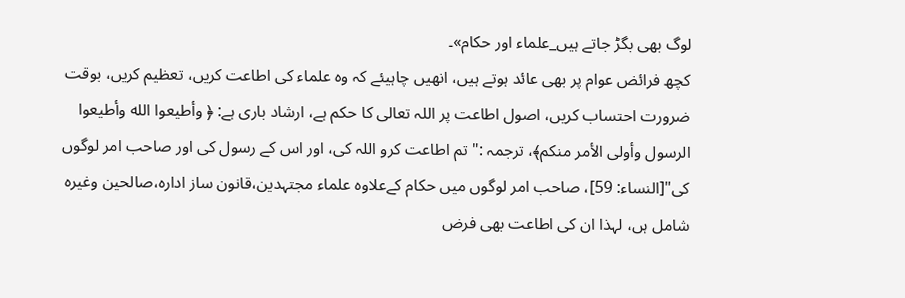لوگ بھى بگڑ جاتے ہيں_علماء اور حكام»۔
كچھ فرائض عوام پر بھى عائد ہوتے ہيں، انھيں چاہيئے كہ وه علماء كى اطاعت كريں، تعظيم كريں، بوقت ضرورت احتساب كريں، اصول اطاعت پر اللہ تعالى كا حكم ہے، ارشاد بارى ہے: ﴿ وأطيعوا الله وأطيعوا الرسول وأولى الأمر منكم﴾، ترجمہ :" تم اطاعت كرو اللہ كى، اور اس كے رسول كى اور صاحب امر لوگوں كى"[النساء: 59]، صاحب امر لوگوں ميں حكام كےعلاوه علماء مجتہدين،قانون ساز اداره،صالحين وغيره شامل ہں، لہذا ان كى اطاعت بھى فرض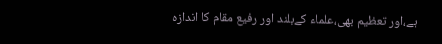ہے،اور تعظيم بھى،علماء كےبلند اور رفيع مقام كا اندازه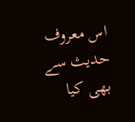اس معروف حديث سے بھى كيا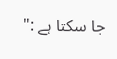جا سكتا ہے :"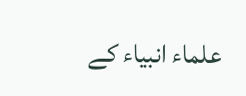علماء انبياء كے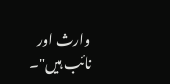وارث اور نائب ہيں"۔